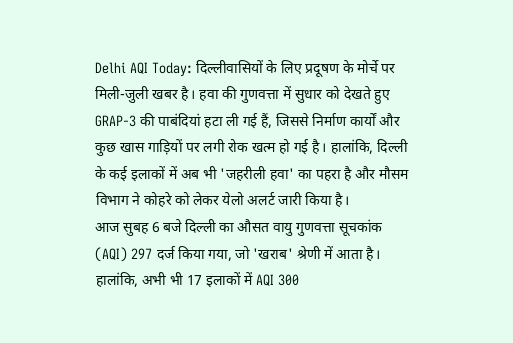Delhi AQI Today: दिल्लीवासियों के लिए प्रदूषण के मोर्चे पर मिली-जुली खबर है। हवा की गुणवत्ता में सुधार को देखते हुए GRAP-3 की पाबंदियां हटा ली गई हैं, जिससे निर्माण कार्यों और कुछ खास गाड़ियों पर लगी रोक खत्म हो गई है। हालांकि, दिल्ली के कई इलाकों में अब भी 'जहरीली हवा' का पहरा है और मौसम विभाग ने कोहरे को लेकर येलो अलर्ट जारी किया है।
आज सुबह 6 बजे दिल्ली का औसत वायु गुणवत्ता सूचकांक (AQI) 297 दर्ज किया गया, जो 'खराब' श्रेणी में आता है। हालांकि, अभी भी 17 इलाकों में AQI 300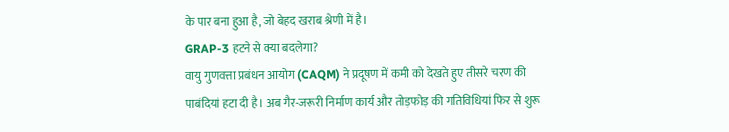के पार बना हुआ है, जो बेहद खराब श्रेणी में है।
GRAP-3 हटने से क्या बदलेगा?
वायु गुणवत्ता प्रबंधन आयोग (CAQM) ने प्रदूषण में कमी को देखते हुए तीसरे चरण की पाबंदियां हटा दी है। अब गैर-जरूरी निर्माण कार्य और तोड़फोड़ की गतिविधियां फिर से शुरू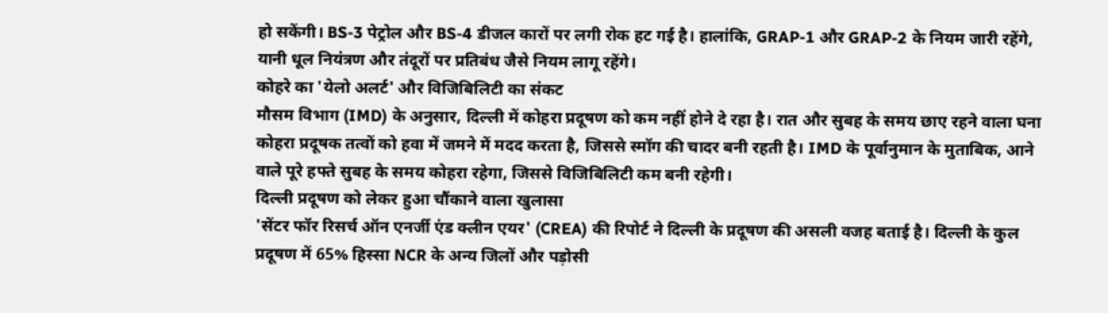हो सकेंगी। BS-3 पेट्रोल और BS-4 डीजल कारों पर लगी रोक हट गई है। हालांकि, GRAP-1 और GRAP-2 के नियम जारी रहेंगे, यानी धूल नियंत्रण और तंदूरों पर प्रतिबंध जैसे नियम लागू रहेंगे।
कोहरे का 'येलो अलर्ट' और विजिबिलिटी का संकट
मौसम विभाग (IMD) के अनुसार, दिल्ली में कोहरा प्रदूषण को कम नहीं होने दे रहा है। रात और सुबह के समय छाए रहने वाला घना कोहरा प्रदूषक तत्वों को हवा में जमने में मदद करता है, जिससे स्मॉग की चादर बनी रहती है। IMD के पूर्वानुमान के मुताबिक, आने वाले पूरे हफ्ते सुबह के समय कोहरा रहेगा, जिससे विजिबिलिटी कम बनी रहेगी।
दिल्ली प्रदूषण को लेकर हुआ चौंकाने वाला खुलासा
'सेंटर फॉर रिसर्च ऑन एनर्जी एंड क्लीन एयर' (CREA) की रिपोर्ट ने दिल्ली के प्रदूषण की असली वजह बताई है। दिल्ली के कुल प्रदूषण में 65% हिस्सा NCR के अन्य जिलों और पड़ोसी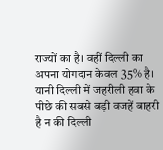राज्यों का है। वहीं दिल्ली का अपना योगदान केवल 35% है। यानी दिल्ली में जहरीली हवा के पीछे की सबसे बड़ी वजहें बाहरी है न की दिल्ली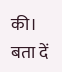की। बता दें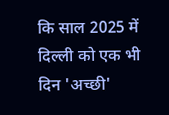कि साल 2025 में दिल्ली को एक भी दिन 'अच्छी'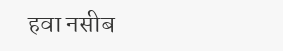हवा नसीब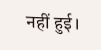नहीं हुई।